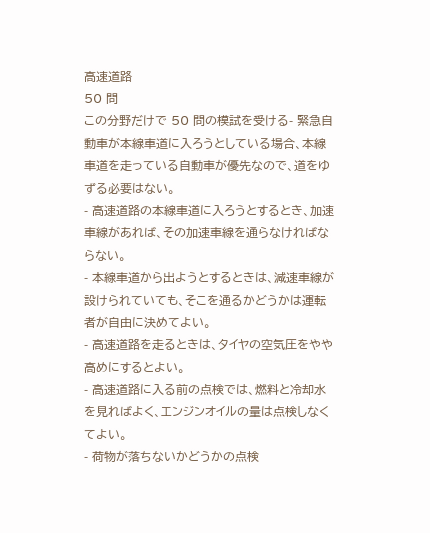高速道路
50 問
この分野だけで 50 問の模試を受ける- 緊急自動車が本線車道に入ろうとしている場合、本線車道を走っている自動車が優先なので、道をゆずる必要はない。
- 高速道路の本線車道に入ろうとするとき、加速車線があれば、その加速車線を通らなければならない。
- 本線車道から出ようとするときは、減速車線が設けられていても、そこを通るかどうかは運転者が自由に決めてよい。
- 高速道路を走るときは、タイヤの空気圧をやや高めにするとよい。
- 高速道路に入る前の点検では、燃料と冷却水を見ればよく、エンジンオイルの量は点検しなくてよい。
- 荷物が落ちないかどうかの点検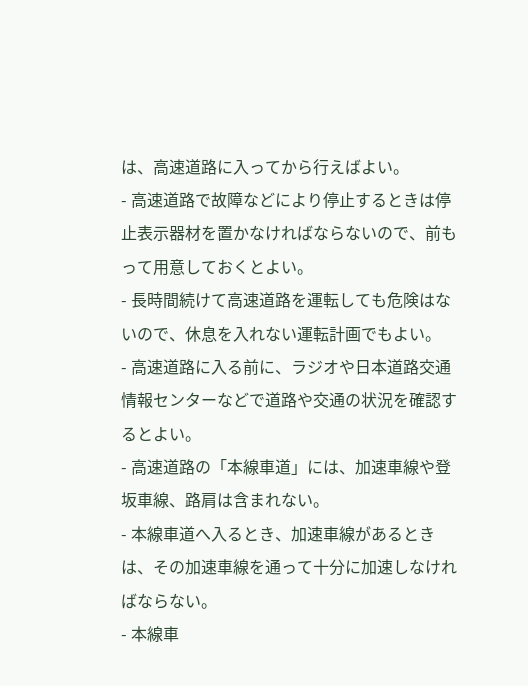は、高速道路に入ってから行えばよい。
- 高速道路で故障などにより停止するときは停止表示器材を置かなければならないので、前もって用意しておくとよい。
- 長時間続けて高速道路を運転しても危険はないので、休息を入れない運転計画でもよい。
- 高速道路に入る前に、ラジオや日本道路交通情報センターなどで道路や交通の状況を確認するとよい。
- 高速道路の「本線車道」には、加速車線や登坂車線、路肩は含まれない。
- 本線車道へ入るとき、加速車線があるときは、その加速車線を通って十分に加速しなければならない。
- 本線車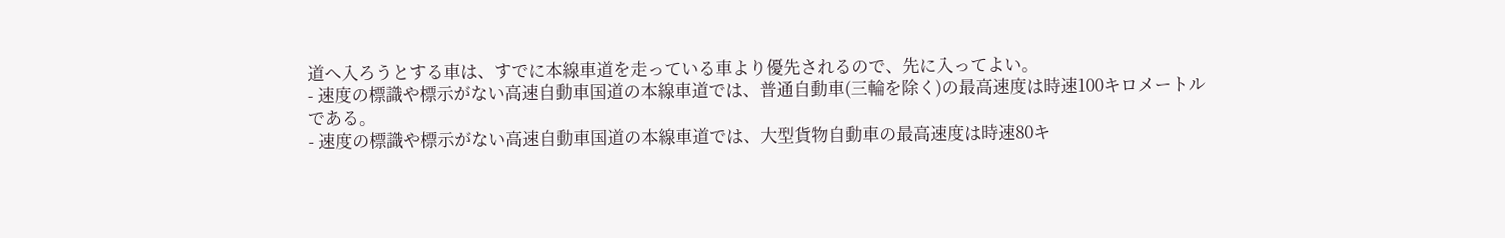道へ入ろうとする車は、すでに本線車道を走っている車より優先されるので、先に入ってよい。
- 速度の標識や標示がない高速自動車国道の本線車道では、普通自動車(三輪を除く)の最高速度は時速100キロメートルである。
- 速度の標識や標示がない高速自動車国道の本線車道では、大型貨物自動車の最高速度は時速80キ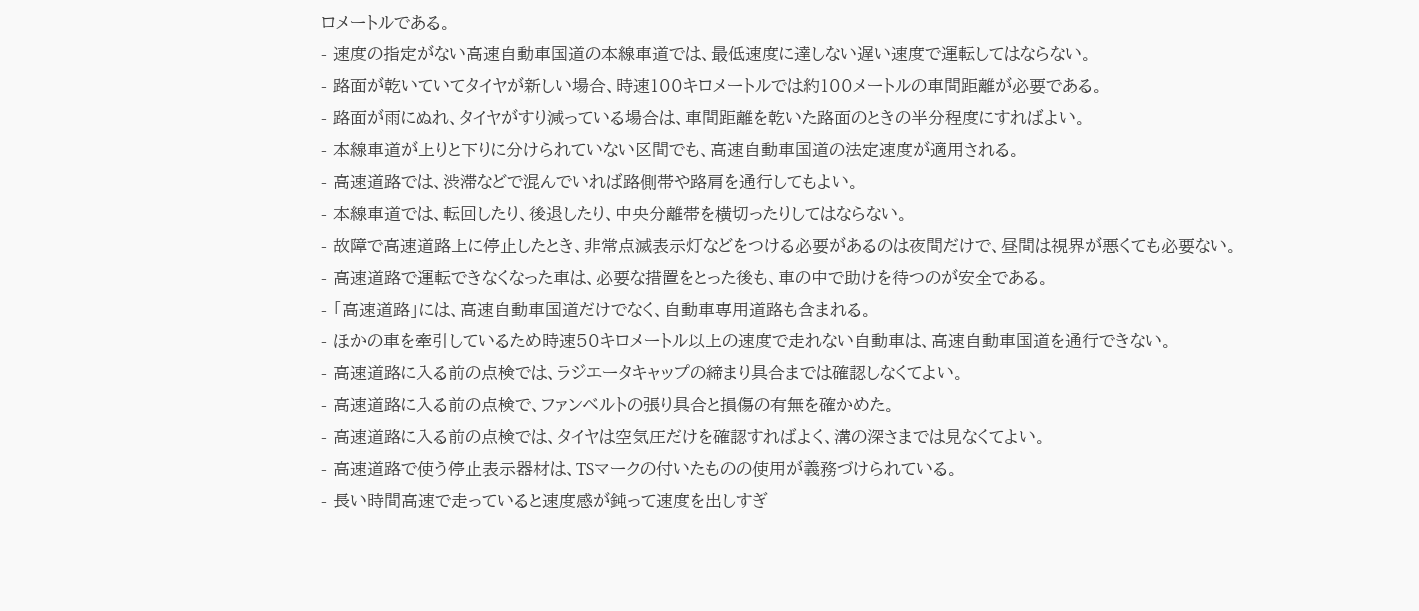ロメートルである。
- 速度の指定がない高速自動車国道の本線車道では、最低速度に達しない遅い速度で運転してはならない。
- 路面が乾いていてタイヤが新しい場合、時速100キロメートルでは約100メートルの車間距離が必要である。
- 路面が雨にぬれ、タイヤがすり減っている場合は、車間距離を乾いた路面のときの半分程度にすればよい。
- 本線車道が上りと下りに分けられていない区間でも、高速自動車国道の法定速度が適用される。
- 高速道路では、渋滞などで混んでいれば路側帯や路肩を通行してもよい。
- 本線車道では、転回したり、後退したり、中央分離帯を横切ったりしてはならない。
- 故障で高速道路上に停止したとき、非常点滅表示灯などをつける必要があるのは夜間だけで、昼間は視界が悪くても必要ない。
- 高速道路で運転できなくなった車は、必要な措置をとった後も、車の中で助けを待つのが安全である。
- 「高速道路」には、高速自動車国道だけでなく、自動車専用道路も含まれる。
- ほかの車を牽引しているため時速50キロメートル以上の速度で走れない自動車は、高速自動車国道を通行できない。
- 高速道路に入る前の点検では、ラジエータキャップの締まり具合までは確認しなくてよい。
- 高速道路に入る前の点検で、ファンベルトの張り具合と損傷の有無を確かめた。
- 高速道路に入る前の点検では、タイヤは空気圧だけを確認すればよく、溝の深さまでは見なくてよい。
- 高速道路で使う停止表示器材は、TSマークの付いたものの使用が義務づけられている。
- 長い時間高速で走っていると速度感が鈍って速度を出しすぎ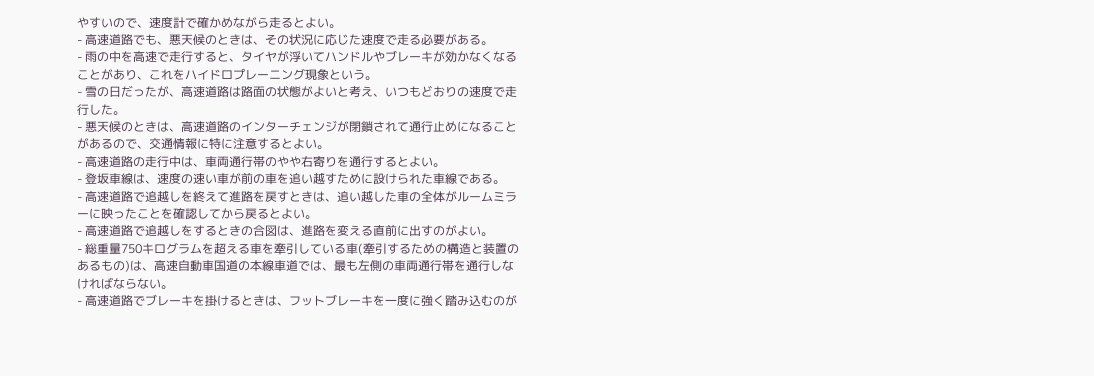やすいので、速度計で確かめながら走るとよい。
- 高速道路でも、悪天候のときは、その状況に応じた速度で走る必要がある。
- 雨の中を高速で走行すると、タイヤが浮いてハンドルやブレーキが効かなくなることがあり、これをハイドロプレーニング現象という。
- 雪の日だったが、高速道路は路面の状態がよいと考え、いつもどおりの速度で走行した。
- 悪天候のときは、高速道路のインターチェンジが閉鎖されて通行止めになることがあるので、交通情報に特に注意するとよい。
- 高速道路の走行中は、車両通行帯のやや右寄りを通行するとよい。
- 登坂車線は、速度の速い車が前の車を追い越すために設けられた車線である。
- 高速道路で追越しを終えて進路を戻すときは、追い越した車の全体がルームミラーに映ったことを確認してから戻るとよい。
- 高速道路で追越しをするときの合図は、進路を変える直前に出すのがよい。
- 総重量750キログラムを超える車を牽引している車(牽引するための構造と装置のあるもの)は、高速自動車国道の本線車道では、最も左側の車両通行帯を通行しなければならない。
- 高速道路でブレーキを掛けるときは、フットブレーキを一度に強く踏み込むのが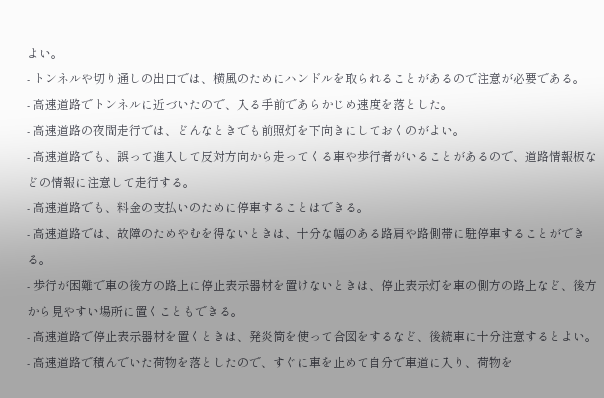よい。
- トンネルや切り通しの出口では、横風のためにハンドルを取られることがあるので注意が必要である。
- 高速道路でトンネルに近づいたので、入る手前であらかじめ速度を落とした。
- 高速道路の夜間走行では、どんなときでも前照灯を下向きにしておくのがよい。
- 高速道路でも、誤って進入して反対方向から走ってくる車や歩行者がいることがあるので、道路情報板などの情報に注意して走行する。
- 高速道路でも、料金の支払いのために停車することはできる。
- 高速道路では、故障のためやむを得ないときは、十分な幅のある路肩や路側帯に駐停車することができる。
- 歩行が困難で車の後方の路上に停止表示器材を置けないときは、停止表示灯を車の側方の路上など、後方から見やすい場所に置くこともできる。
- 高速道路で停止表示器材を置くときは、発炎筒を使って合図をするなど、後続車に十分注意するとよい。
- 高速道路で積んでいた荷物を落としたので、すぐに車を止めて自分で車道に入り、荷物を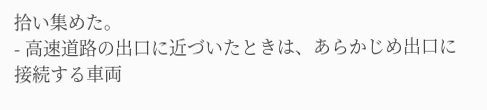拾い集めた。
- 高速道路の出口に近づいたときは、あらかじめ出口に接続する車両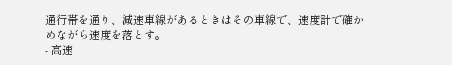通行帯を通り、減速車線があるときはその車線で、速度計で確かめながら速度を落とす。
- 高速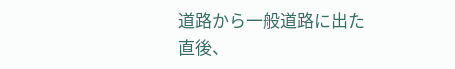道路から一般道路に出た直後、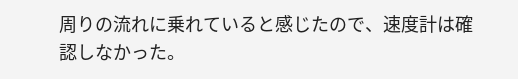周りの流れに乗れていると感じたので、速度計は確認しなかった。